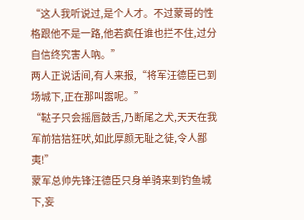“这人我听说过,是个人才。不过蒙哥的性格跟他不是一路,他若疯任谁也拦不住,过分自信终究害人吶。”
两人正说话间,有人来报,“将军汪德臣已到场城下,正在那叫嚣呢。”
“鞑子只会摇唇鼓舌,乃断尾之犬,天天在我军前狺狺狂吠,如此厚颜无耻之徒,令人鄙夷!”
蒙军总帅先锋汪德臣只身单骑来到钓鱼城下,妄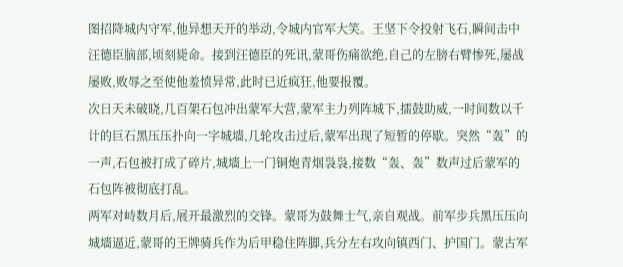图招降城内守军,他异想天开的举动,令城内官军大笑。王坚下令投射飞石,瞬间击中汪德臣脑部,顷刻毙命。接到汪德臣的死讯,蒙哥伤痛欲绝,自己的左膀右臂惨死,屡战屡败,败辱之至使他羞愤异常,此时已近疯狂,他要报覆。
次日天未破晓,几百架石包冲出蒙军大营,蒙军主力列阵城下,擂鼓助威,一时间数以千计的巨石黑压压扑向一字城墻,几轮攻击过后,蒙军出现了短暂的停歇。突然“轰”的一声,石包被打成了碎片,城墻上一门铜炮青烟袅袅,接数“轰、轰”数声过后蒙军的石包阵被彻底打乱。
两军对峙数月后,展开最激烈的交锋。蒙哥为鼓舞士气,亲自观战。前军步兵黑压压向城墻逼近,蒙哥的王牌骑兵作为后甲稳住阵脚,兵分左右攻向镇西门、护国门。蒙古军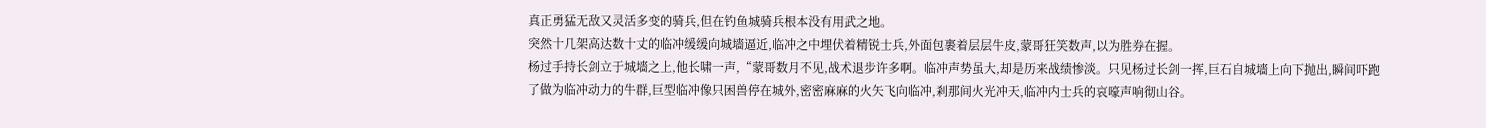真正勇猛无敌又灵活多变的骑兵,但在钓鱼城骑兵根本没有用武之地。
突然十几架高达数十丈的临冲缓缓向城墻逼近,临冲之中埋伏着精锐士兵,外面包裹着层层牛皮,蒙哥狂笑数声,以为胜券在握。
杨过手持长剑立于城墻之上,他长啸一声,“蒙哥数月不见,战术退步许多啊。临冲声势虽大,却是历来战绩惨淡。只见杨过长剑一挥,巨石自城墻上向下抛出,瞬间吓跑了做为临冲动力的牛群,巨型临冲像只困兽停在城外,密密麻麻的火矢飞向临冲,剎那间火光冲天,临冲内士兵的哀嚎声响彻山谷。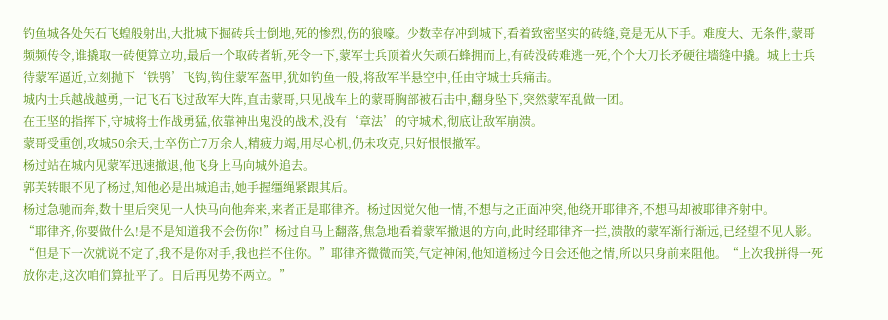钓鱼城各处矢石飞蝗般射出,大批城下掘砖兵士倒地,死的惨烈,伤的狼嚎。少数幸存冲到城下,看着致密坚实的砖缝,竟是无从下手。难度大、无条件,蒙哥频频传令,谁撬取一砖便算立功,最后一个取砖者斩,死令一下,蒙军士兵顶着火矢顽石蜂拥而上,有砖没砖难逃一死,个个大刀长矛硬往墻缝中撬。城上士兵待蒙军逼近,立刻抛下‘铁鸮’飞钩,钩住蒙军盔甲,犹如钓鱼一般,将敌军半悬空中,任由守城士兵痛击。
城内士兵越战越勇,一记飞石飞过敌军大阵,直击蒙哥,只见战车上的蒙哥胸部被石击中,翻身坠下,突然蒙军乱做一团。
在王坚的指挥下,守城将士作战勇猛,依靠神出鬼没的战术,没有‘章法’的守城术,彻底让敌军崩溃。
蒙哥受重创,攻城50余天,士卒伤亡7万余人,精疲力竭,用尽心机,仍未攻克,只好恨恨撤军。
杨过站在城内见蒙军迅速撤退,他飞身上马向城外追去。
郭芙转眼不见了杨过,知他必是出城追击,她手握缰绳紧跟其后。
杨过急驰而奔,数十里后突见一人快马向他奔来,来者正是耶律齐。杨过因觉欠他一情,不想与之正面冲突,他绕开耶律齐,不想马却被耶律齐射中。
“耶律齐,你要做什么!是不是知道我不会伤你!”杨过自马上翻落,焦急地看着蒙军撤退的方向,此时经耶律齐一拦,溃散的蒙军渐行渐远,已经望不见人影。
“但是下一次就说不定了,我不是你对手,我也拦不住你。”耶律齐微微而笑,气定神闲,他知道杨过今日会还他之情,所以只身前来阻他。“上次我拼得一死放你走,这次咱们算扯平了。日后再见势不两立。”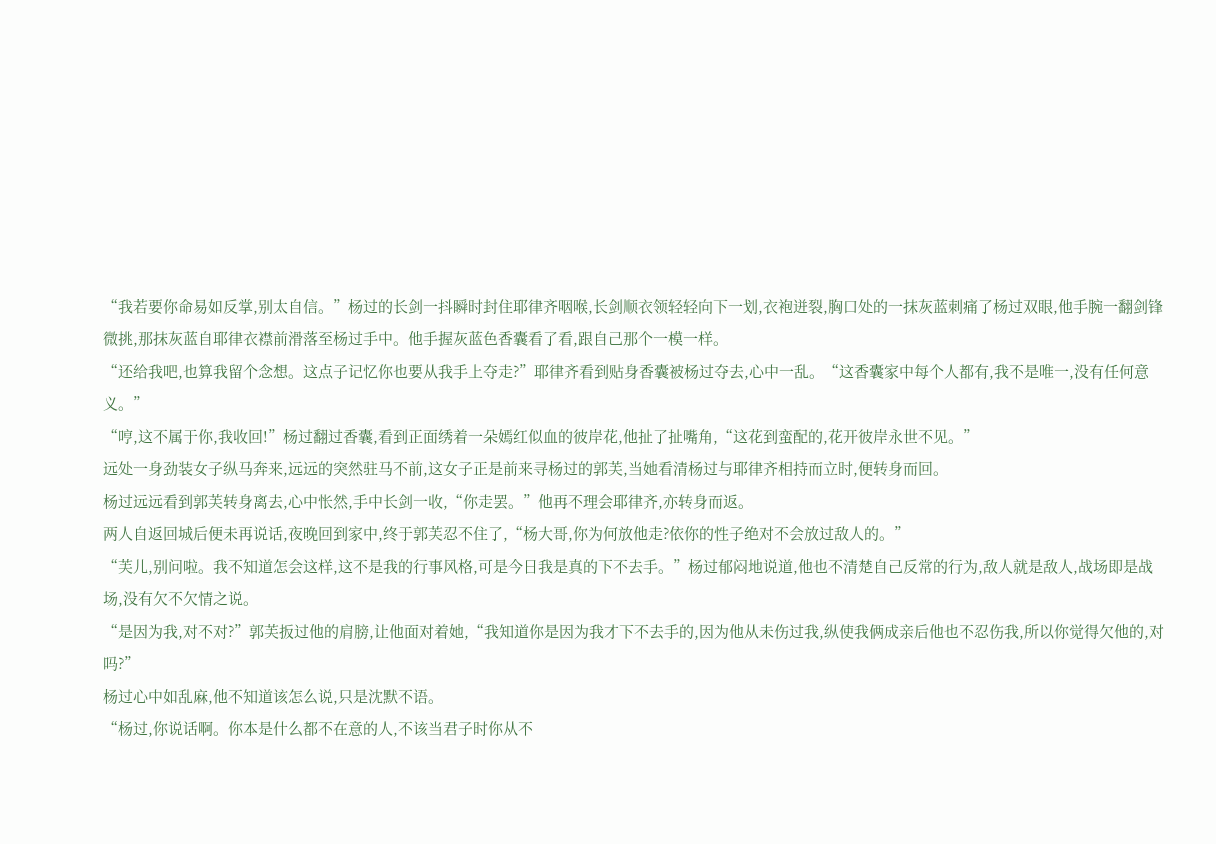“我若要你命易如反掌,别太自信。”杨过的长剑一抖瞬时封住耶律齐咽喉,长剑顺衣领轻轻向下一划,衣袍迸裂,胸口处的一抹灰蓝刺痛了杨过双眼,他手腕一翻剑锋微挑,那抹灰蓝自耶律衣襟前滑落至杨过手中。他手握灰蓝色香囊看了看,跟自己那个一模一样。
“还给我吧,也算我留个念想。这点子记忆你也要从我手上夺走?”耶律齐看到贴身香囊被杨过夺去,心中一乱。“这香囊家中每个人都有,我不是唯一,没有任何意义。”
“哼,这不属于你,我收回!”杨过翻过香囊,看到正面绣着一朵嫣红似血的彼岸花,他扯了扯嘴角,“这花到蛮配的,花开彼岸永世不见。”
远处一身劲装女子纵马奔来,远远的突然驻马不前,这女子正是前来寻杨过的郭芙,当她看清杨过与耶律齐相持而立时,便转身而回。
杨过远远看到郭芙转身离去,心中怅然,手中长剑一收,“你走罢。”他再不理会耶律齐,亦转身而返。
两人自返回城后便未再说话,夜晚回到家中,终于郭芙忍不住了,“杨大哥,你为何放他走?依你的性子绝对不会放过敌人的。”
“芙儿,别问啦。我不知道怎会这样,这不是我的行事风格,可是今日我是真的下不去手。”杨过郁闷地说道,他也不清楚自己反常的行为,敌人就是敌人,战场即是战场,没有欠不欠情之说。
“是因为我,对不对?”郭芙扳过他的肩膀,让他面对着她,“我知道你是因为我才下不去手的,因为他从未伤过我,纵使我俩成亲后他也不忍伤我,所以你觉得欠他的,对吗?”
杨过心中如乱麻,他不知道该怎么说,只是沈默不语。
“杨过,你说话啊。你本是什么都不在意的人,不该当君子时你从不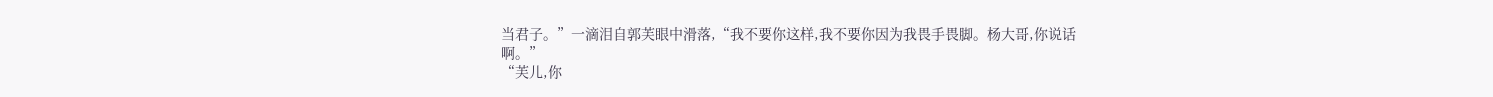当君子。”一滴泪自郭芙眼中滑落,“我不要你这样,我不要你因为我畏手畏脚。杨大哥,你说话啊。”
“芙儿,你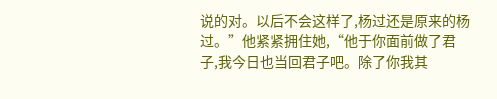说的对。以后不会这样了,杨过还是原来的杨过。”他紧紧拥住她,“他于你面前做了君子,我今日也当回君子吧。除了你我其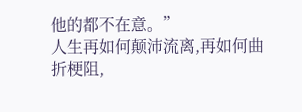他的都不在意。”
人生再如何颠沛流离,再如何曲折梗阻,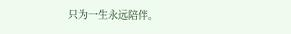只为一生永远陪伴。